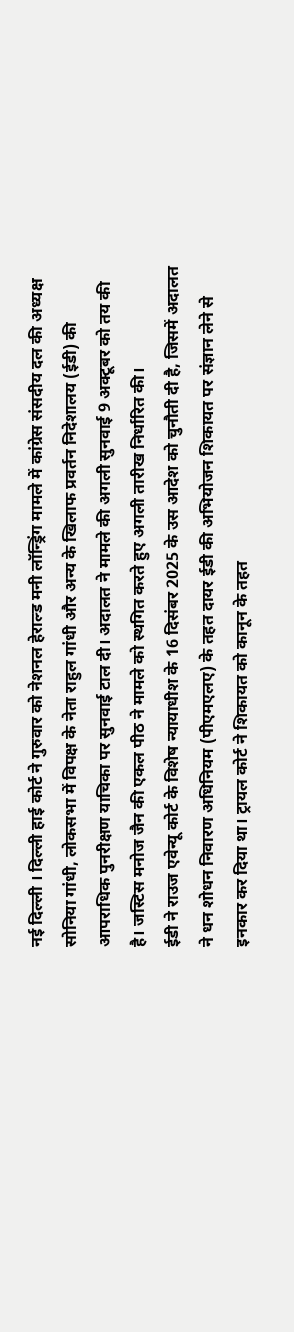नई दिल्ली । दिल्ली हाई कोर्ट ने गुरुवार को नेशनल हेराल्ड मनी लॉन्ड्रिंग मामले में कांग्रेस संसदीय दल की अध्यक्ष सोनिया गांधी, लोकसभा में विपक्ष के नेता राहुल गांधी और अन्य के खिलाफ प्रवर्तन निदेशालय (ईडी) की आपराधिक पुनरीक्षण याचिका पर सुनवाई टाल दी। अदालत ने मामले की अगली सुनवाई 9 अक्टूबर को तय की है। जस्टिस मनोज जैन की एकल पीठ ने मामले को स्थगित करते हुए अगली तारीख निर्धारित की।
ईडी ने राउज एवेन्यू कोर्ट के विशेष न्यायाधीश के 16 दिसंबर 2025 के उस आदेश को चुनौती दी है, जिसमें अदालत ने धन शोधन निवारण अधिनियम (पीएमएलए) के तहत दायर ईडी की अभियोजन शिकायत पर संज्ञान लेने से इनकार कर दिया था। ट्रायल कोर्ट ने शिकायत को कानून के तहत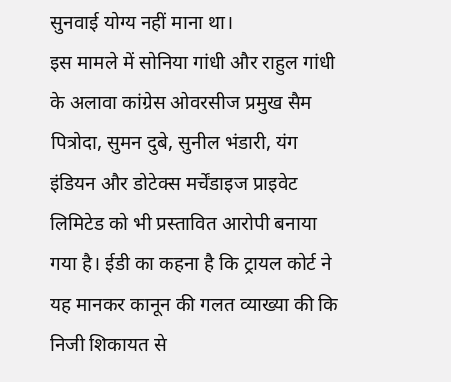सुनवाई योग्य नहीं माना था।
इस मामले में सोनिया गांधी और राहुल गांधी के अलावा कांग्रेस ओवरसीज प्रमुख सैम पित्रोदा, सुमन दुबे, सुनील भंडारी, यंग इंडियन और डोटेक्स मर्चेंडाइज प्राइवेट लिमिटेड को भी प्रस्तावित आरोपी बनाया गया है। ईडी का कहना है कि ट्रायल कोर्ट ने यह मानकर कानून की गलत व्याख्या की कि निजी शिकायत से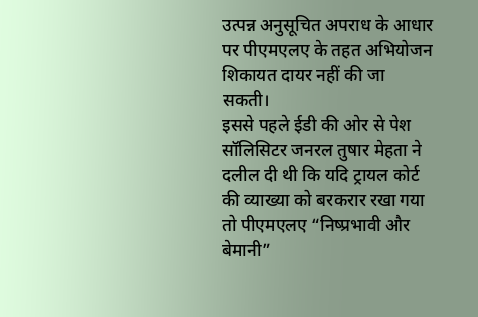उत्पन्न अनुसूचित अपराध के आधार पर पीएमएलए के तहत अभियोजन शिकायत दायर नहीं की जा सकती।
इससे पहले ईडी की ओर से पेश सॉलिसिटर जनरल तुषार मेहता ने दलील दी थी कि यदि ट्रायल कोर्ट की व्याख्या को बरकरार रखा गया तो पीएमएलए “निष्प्रभावी और बेमानी”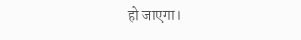हो जाएगा।